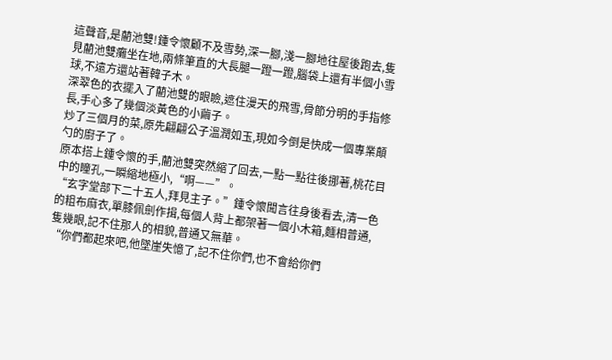這聲音,是藺池雙!鍾令懷顧不及雪勢,深一腳,淺一腳地往屋後跑去,隻見藺池雙癱坐在地,兩條筆直的大長腿一蹬一蹬,腦袋上還有半個小雪球,不遠方還站著韓子木。
深翠色的衣擺入了藺池雙的眼瞼,遮住漫天的飛雪,骨節分明的手指修長,手心多了幾個淡黃色的小繭子。
炒了三個月的菜,原先翩翩公子溫潤如玉,現如今倒是快成一個專業顛勺的廚子了。
原本搭上鍾令懷的手,藺池雙突然縮了回去,一點一點往後挪著,桃花目中的瞳孔,一瞬縮地極小,“啊——”。
“玄字堂部下二十五人,拜見主子。”鍾令懷聞言往身後看去,清一色的粗布麻衣,單膝佩劍作揖,每個人背上都架著一個小木箱,麵相普通,隻幾眼,記不住那人的相貌,普通又無華。
“你們都起來吧,他墜崖失憶了,記不住你們,也不會給你們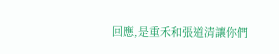回應,是重禾和張道清讓你們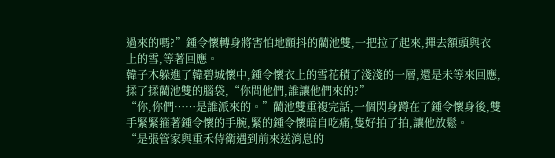過來的嗎?”鍾令懷轉身將害怕地顫抖的藺池雙,一把拉了起來,撣去額頭與衣上的雪,等著回應。
韓子木躲進了韓碧城懷中,鍾令懷衣上的雪花積了淺淺的一層,還是未等來回應,揉了揉藺池雙的腦袋,“你問他們,誰讓他們來的?”
“你,你們……是誰派來的。”藺池雙重複完話,一個閃身蹲在了鍾令懷身後,雙手緊緊箍著鍾令懷的手腕,緊的鍾令懷暗自吃痛,隻好拍了拍,讓他放鬆。
“是張管家與重禾侍衛遇到前來送消息的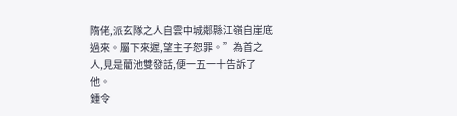隋佬,派玄隊之人自雲中城鄰縣江嶺自崖底過來。屬下來遲,望主子恕罪。”為首之人,見是藺池雙發話,便一五一十告訴了他。
鍾令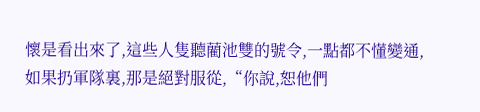懷是看出來了,這些人隻聽藺池雙的號令,一點都不懂變通,如果扔軍隊裏,那是絕對服從,“你說,恕他們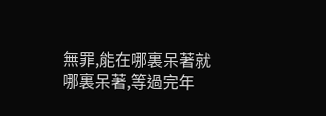無罪,能在哪裏呆著就哪裏呆著,等過完年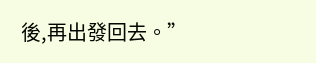後,再出發回去。”